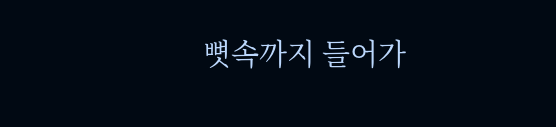뼛속까지 들어가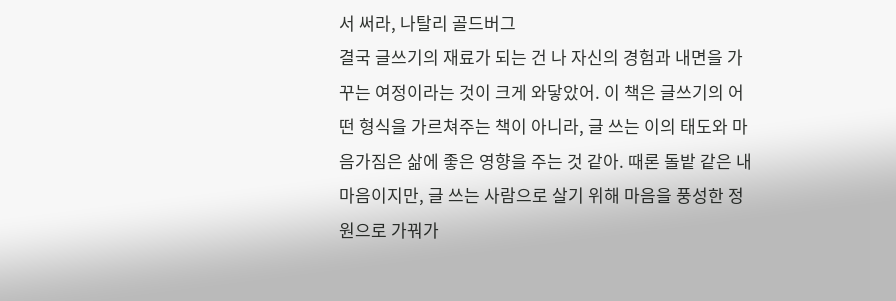서 써라, 나탈리 골드버그
결국 글쓰기의 재료가 되는 건 나 자신의 경험과 내면을 가꾸는 여정이라는 것이 크게 와닿았어. 이 책은 글쓰기의 어떤 형식을 가르쳐주는 책이 아니라, 글 쓰는 이의 태도와 마음가짐은 삶에 좋은 영향을 주는 것 같아. 때론 돌밭 같은 내 마음이지만, 글 쓰는 사람으로 살기 위해 마음을 풍성한 정원으로 가꿔가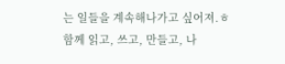는 일들을 계속해나가고 싶어져.ㅎ
함께 읽고, 쓰고, 만들고, 나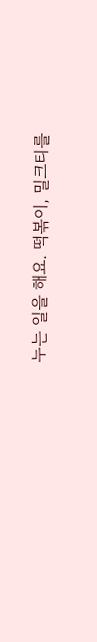누는 일을 해요. 떡볶이, 밀크티를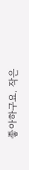좋아하구요. 작은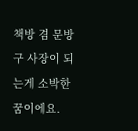책방 겸 문방구 사장이 되는게 소박한 꿈이에요.